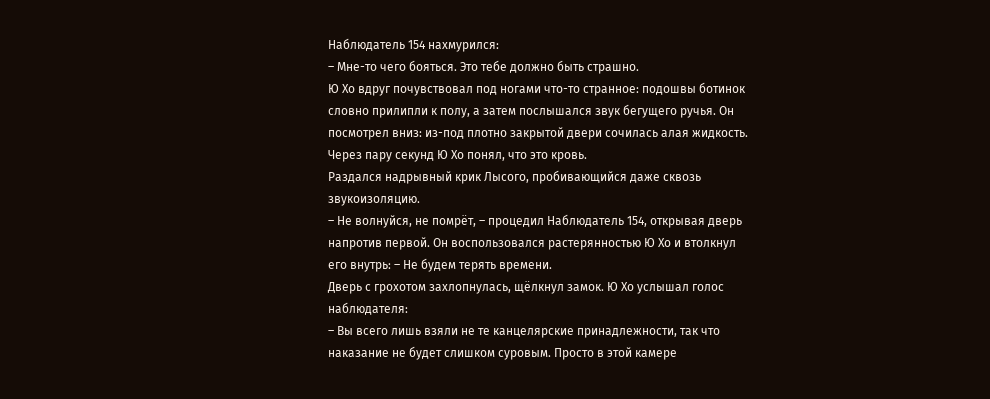Наблюдатель 154 нахмурился:
– Мне-то чего бояться. Это тебе должно быть страшно.
Ю Хо вдруг почувствовал под ногами что-то странное: подошвы ботинок словно прилипли к полу, а затем послышался звук бегущего ручья. Он посмотрел вниз: из-под плотно закрытой двери сочилась алая жидкость. Через пару секунд Ю Хо понял, что это кровь.
Раздался надрывный крик Лысого, пробивающийся даже сквозь звукоизоляцию.
– Не волнуйся, не помрёт, – процедил Наблюдатель 154, открывая дверь напротив первой. Он воспользовался растерянностью Ю Хо и втолкнул его внутрь: – Не будем терять времени.
Дверь с грохотом захлопнулась, щёлкнул замок. Ю Хо услышал голос наблюдателя:
– Вы всего лишь взяли не те канцелярские принадлежности, так что наказание не будет слишком суровым. Просто в этой камере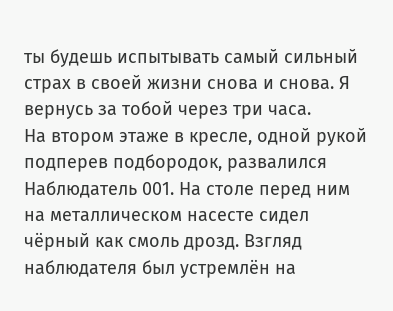ты будешь испытывать самый сильный страх в своей жизни снова и снова. Я вернусь за тобой через три часа.
На втором этаже в кресле, одной рукой подперев подбородок, развалился Наблюдатель 001. На столе перед ним на металлическом насесте сидел чёрный как смоль дрозд. Взгляд наблюдателя был устремлён на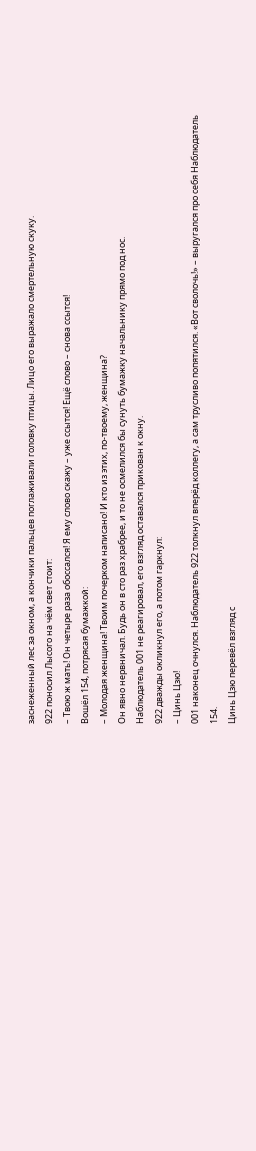заснеженный лес за окном, а кончики пальцев поглаживали головку птицы. Лицо его выражало смертельную скуку.
922 поносил Лысого на чём свет стоит:
– Твою ж мать! Он четыре раза обоссался! Я ему слово скажу – уже ссытся! Ещё слово – снова ссытся!
Вошёл 154, потрясая бумажкой:
– Молодая женщина! Твоим почерком написано! И кто из этих, по-твоему, женщина?
Он явно нервничал. Будь он в сто раз храбрее, и то не осмелился бы сунуть бумажку начальнику прямо под нос.
Наблюдатель 001 не реагировал, его взгляд оставался прикован к окну.
922 дважды окликнул его, а потом гаркнул:
– Цинь Цзю!
001 наконец очнулся. Наблюдатель 922 толкнул вперёд коллегу, а сам трусливо попятился. «Вот сволочь!» – выругался про себя Наблюдатель 154.
Цинь Цзю перевёл взгляд с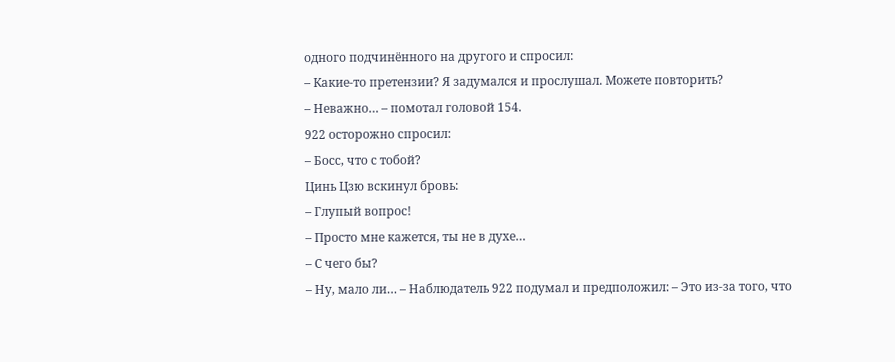одного подчинённого на другого и спросил:
– Какие-то претензии? Я задумался и прослушал. Можете повторить?
– Неважно… – помотал головой 154.
922 осторожно спросил:
– Босс, что с тобой?
Цинь Цзю вскинул бровь:
– Глупый вопрос!
– Просто мне кажется, ты не в духе…
– С чего бы?
– Ну, мало ли… – Наблюдатель 922 подумал и предположил: – Это из-за того, что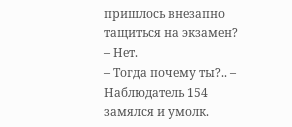пришлось внезапно тащиться на экзамен?
– Нет.
– Тогда почему ты?.. – Наблюдатель 154 замялся и умолк.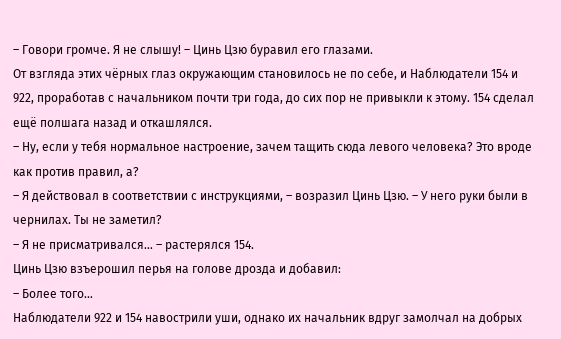– Говори громче. Я не слышу! – Цинь Цзю буравил его глазами.
От взгляда этих чёрных глаз окружающим становилось не по себе, и Наблюдатели 154 и 922, проработав с начальником почти три года, до сих пор не привыкли к этому. 154 сделал ещё полшага назад и откашлялся.
– Ну, если у тебя нормальное настроение, зачем тащить сюда левого человека? Это вроде как против правил, а?
– Я действовал в соответствии с инструкциями, – возразил Цинь Цзю. – У него руки были в чернилах. Ты не заметил?
– Я не присматривался… – растерялся 154.
Цинь Цзю взъерошил перья на голове дрозда и добавил:
– Более того…
Наблюдатели 922 и 154 навострили уши, однако их начальник вдруг замолчал на добрых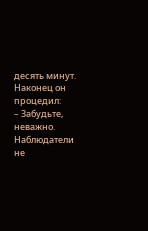десять минут. Наконец он процедил:
– Забудьте, неважно.
Наблюдатели не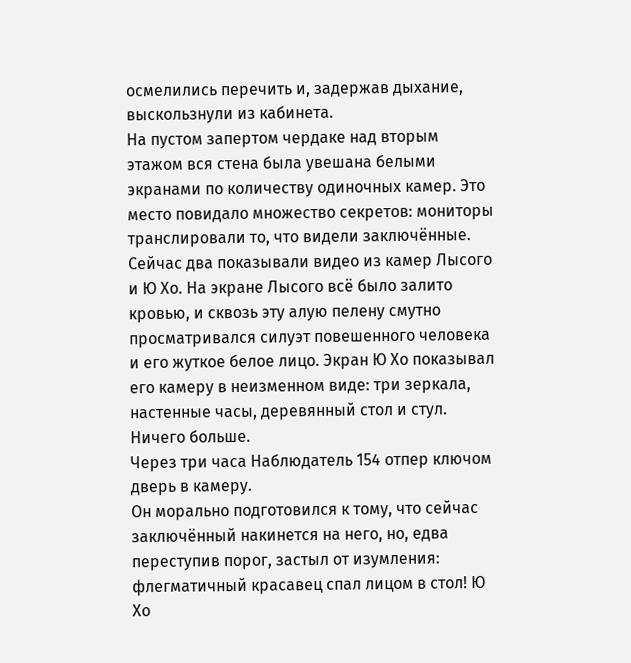осмелились перечить и, задержав дыхание, выскользнули из кабинета.
На пустом запертом чердаке над вторым этажом вся стена была увешана белыми экранами по количеству одиночных камер. Это место повидало множество секретов: мониторы транслировали то, что видели заключённые. Сейчас два показывали видео из камер Лысого и Ю Хо. На экране Лысого всё было залито кровью, и сквозь эту алую пелену смутно просматривался силуэт повешенного человека и его жуткое белое лицо. Экран Ю Хо показывал его камеру в неизменном виде: три зеркала, настенные часы, деревянный стол и стул. Ничего больше.
Через три часа Наблюдатель 154 отпер ключом дверь в камеру.
Он морально подготовился к тому, что сейчас заключённый накинется на него, но, едва переступив порог, застыл от изумления: флегматичный красавец спал лицом в стол! Ю Хо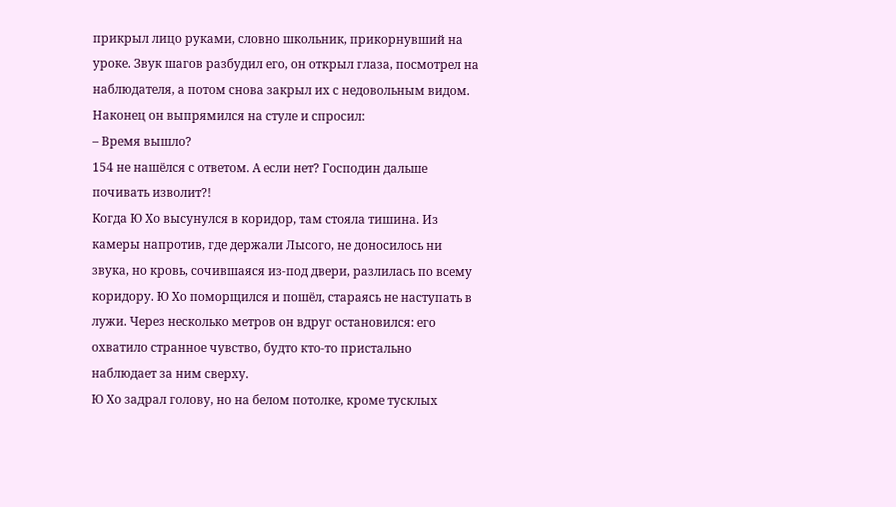прикрыл лицо руками, словно школьник, прикорнувший на уроке. Звук шагов разбудил его, он открыл глаза, посмотрел на наблюдателя, а потом снова закрыл их с недовольным видом. Наконец он выпрямился на стуле и спросил:
– Время вышло?
154 не нашёлся с ответом. А если нет? Господин дальше почивать изволит?!
Когда Ю Хо высунулся в коридор, там стояла тишина. Из камеры напротив, где держали Лысого, не доносилось ни звука, но кровь, сочившаяся из-под двери, разлилась по всему коридору. Ю Хо поморщился и пошёл, стараясь не наступать в лужи. Через несколько метров он вдруг остановился: его охватило странное чувство, будто кто-то пристально наблюдает за ним сверху.
Ю Хо задрал голову, но на белом потолке, кроме тусклых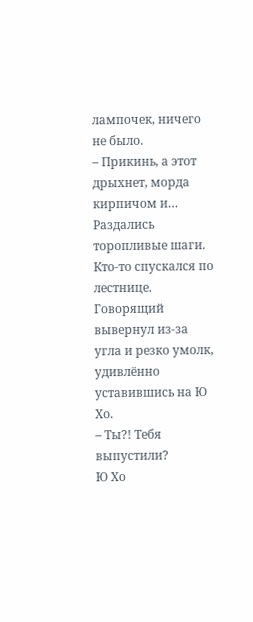лампочек, ничего не было.
– Прикинь, а этот дрыхнет, морда кирпичом и…
Раздались торопливые шаги. Кто-то спускался по лестнице.
Говорящий вывернул из-за угла и резко умолк, удивлённо уставившись на Ю Хо.
– Ты?! Тебя выпустили?
Ю Хо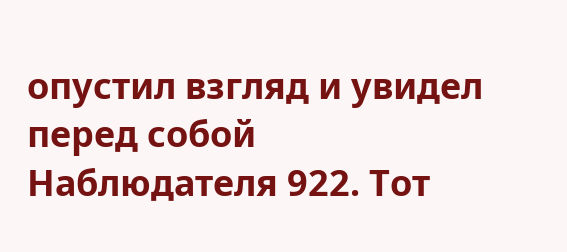опустил взгляд и увидел перед собой Наблюдателя 922. Тот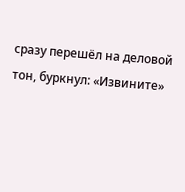сразу перешёл на деловой тон, буркнул: «Извините»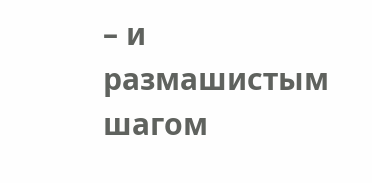– и размашистым шагом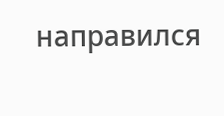направился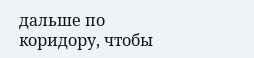дальше по коридору, чтобы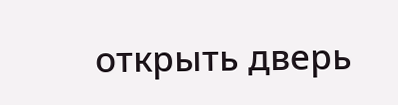открыть дверь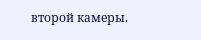второй камеры.